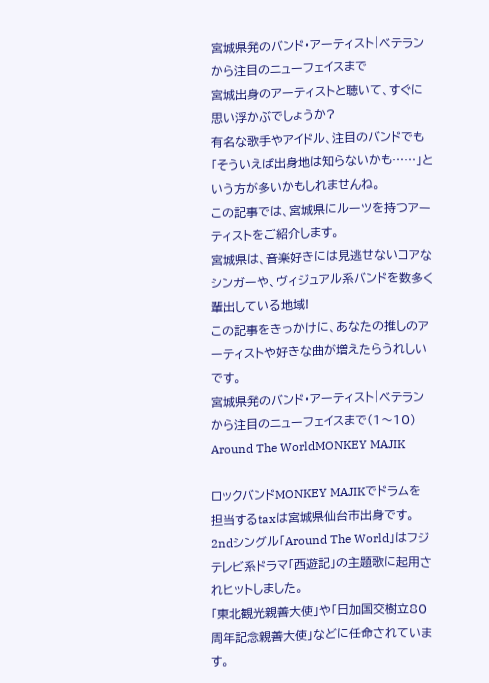宮城県発のバンド・アーティスト|ベテランから注目のニューフェイスまで
宮城出身のアーティストと聴いて、すぐに思い浮かぶでしょうか?
有名な歌手やアイドル、注目のバンドでも「そういえば出身地は知らないかも……」という方が多いかもしれませんね。
この記事では、宮城県にルーツを持つアーティストをご紹介します。
宮城県は、音楽好きには見逃せないコアなシンガーや、ヴィジュアル系バンドを数多く輩出している地域!
この記事をきっかけに、あなたの推しのアーティストや好きな曲が増えたらうれしいです。
宮城県発のバンド・アーティスト|ベテランから注目のニューフェイスまで(1〜10)
Around The WorldMONKEY MAJIK

ロックバンドMONKEY MAJIKでドラムを担当するtaxは宮城県仙台市出身です。
2ndシングル「Around The World」はフジテレビ系ドラマ「西遊記」の主題歌に起用されヒットしました。
「東北観光親善大使」や「日加国交樹立80周年記念親善大使」などに任命されています。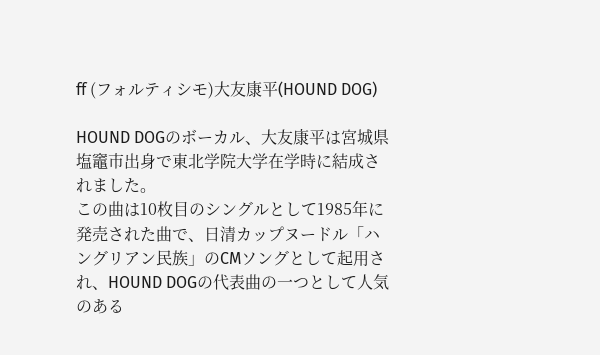ff (フォルティシモ)大友康平(HOUND DOG)

HOUND DOGのボーカル、大友康平は宮城県塩竈市出身で東北学院大学在学時に結成されました。
この曲は10枚目のシングルとして1985年に発売された曲で、日清カップヌードル「ハングリアン民族」のCMソングとして起用され、HOUND DOGの代表曲の一つとして人気のある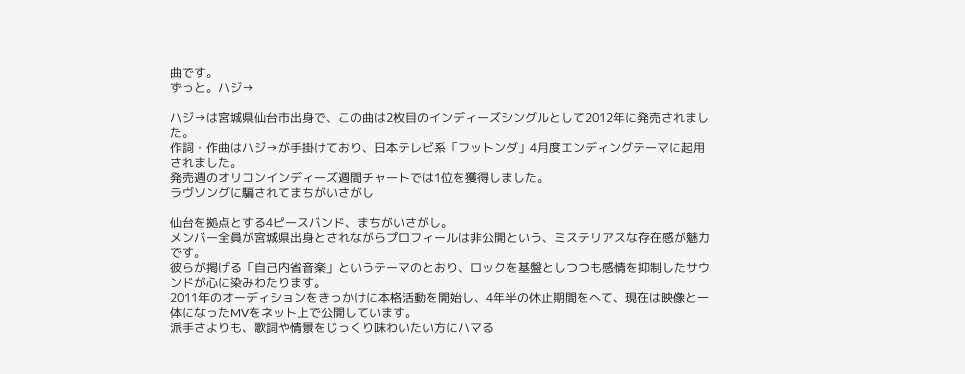曲です。
ずっと。ハジ→

ハジ→は宮城県仙台市出身で、この曲は2枚目のインディーズシングルとして2012年に発売されました。
作詞・作曲はハジ→が手掛けており、日本テレビ系「フットンダ」4月度エンディングテーマに起用されました。
発売週のオリコンインディーズ週間チャートでは1位を獲得しました。
ラヴソングに騙されてまちがいさがし

仙台を拠点とする4ピースバンド、まちがいさがし。
メンバー全員が宮城県出身とされながらプロフィールは非公開という、ミステリアスな存在感が魅力です。
彼らが掲げる「自己内省音楽」というテーマのとおり、ロックを基盤としつつも感情を抑制したサウンドが心に染みわたります。
2011年のオーディションをきっかけに本格活動を開始し、4年半の休止期間をへて、現在は映像と一体になったMVをネット上で公開しています。
派手さよりも、歌詞や情景をじっくり味わいたい方にハマる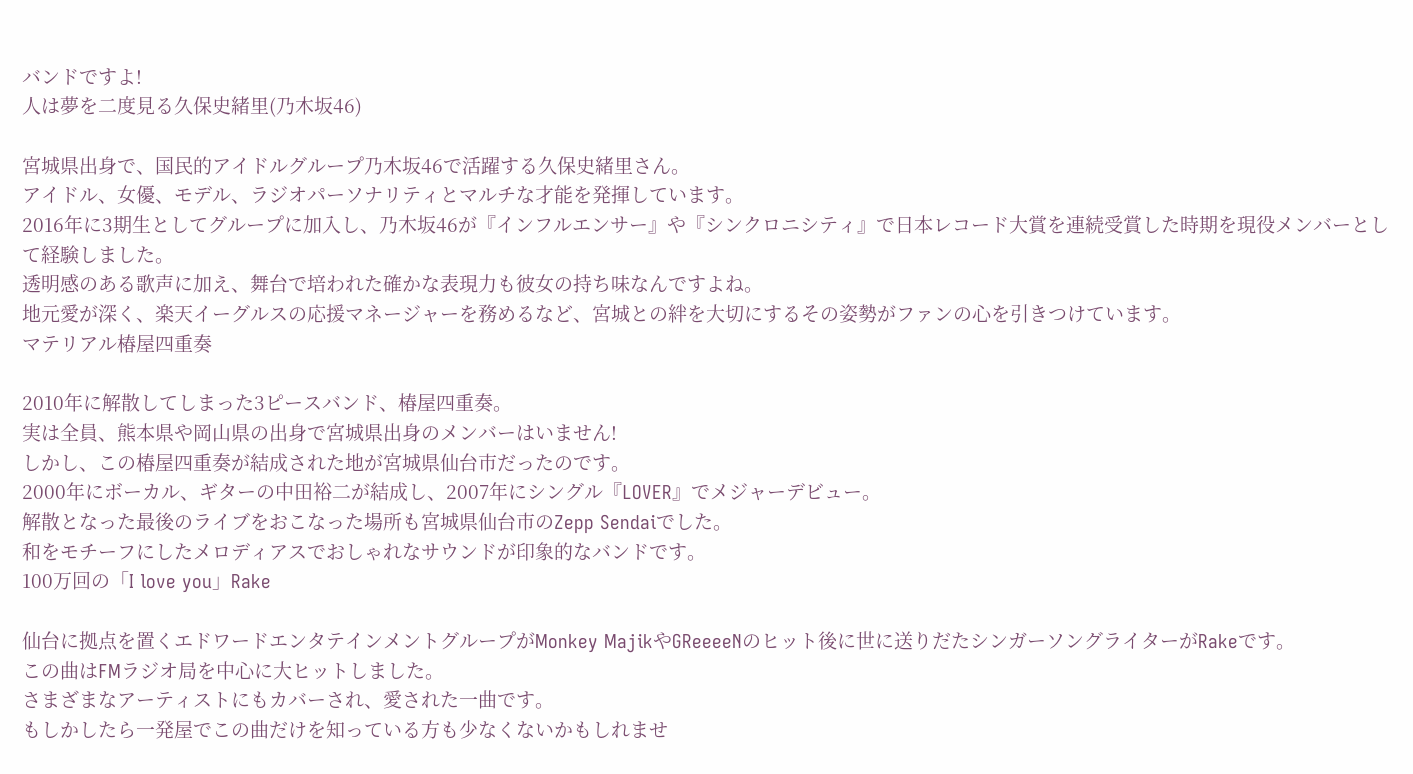バンドですよ!
人は夢を二度見る久保史緒里(乃木坂46)

宮城県出身で、国民的アイドルグループ乃木坂46で活躍する久保史緒里さん。
アイドル、女優、モデル、ラジオパーソナリティとマルチな才能を発揮しています。
2016年に3期生としてグループに加入し、乃木坂46が『インフルエンサー』や『シンクロニシティ』で日本レコード大賞を連続受賞した時期を現役メンバーとして経験しました。
透明感のある歌声に加え、舞台で培われた確かな表現力も彼女の持ち味なんですよね。
地元愛が深く、楽天イーグルスの応援マネージャーを務めるなど、宮城との絆を大切にするその姿勢がファンの心を引きつけています。
マテリアル椿屋四重奏

2010年に解散してしまった3ピースバンド、椿屋四重奏。
実は全員、熊本県や岡山県の出身で宮城県出身のメンバーはいません!
しかし、この椿屋四重奏が結成された地が宮城県仙台市だったのです。
2000年にボーカル、ギターの中田裕二が結成し、2007年にシングル『LOVER』でメジャーデビュー。
解散となった最後のライブをおこなった場所も宮城県仙台市のZepp Sendaiでした。
和をモチーフにしたメロディアスでおしゃれなサウンドが印象的なバンドです。
100万回の「I love you」Rake

仙台に拠点を置くエドワードエンタテインメントグループがMonkey MajikやGReeeeNのヒット後に世に送りだたシンガーソングライターがRakeです。
この曲はFMラジオ局を中心に大ヒットしました。
さまざまなアーティストにもカバーされ、愛された一曲です。
もしかしたら一発屋でこの曲だけを知っている方も少なくないかもしれませ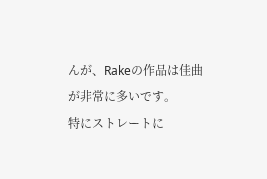んが、Rakeの作品は佳曲が非常に多いです。
特にストレートに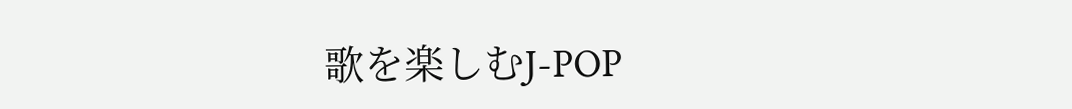歌を楽しむJ-POP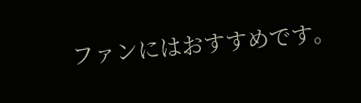ファンにはおすすめです。